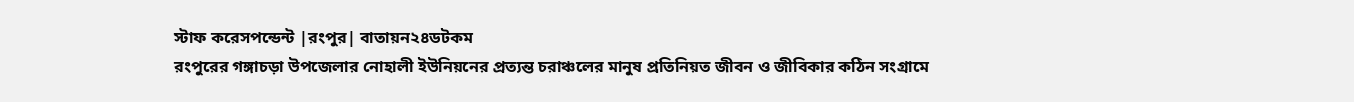স্টাফ করেসপন্ডেন্ট |রংপুর| বাতায়ন২৪ডটকম
রংপুরের গঙ্গাচড়া উপজেলার নোহালী ইউনিয়নের প্রত্যন্ত চরাঞ্চলের মানুষ প্রতিনিয়ত জীবন ও জীবিকার কঠিন সংগ্রামে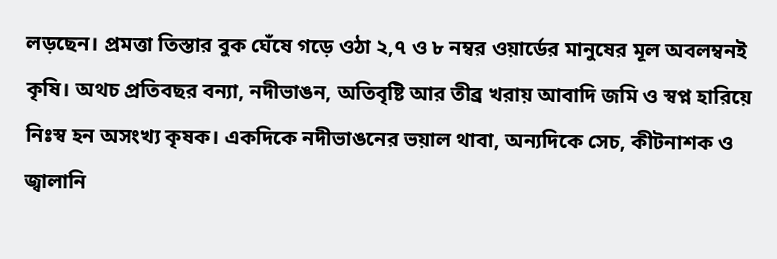লড়ছেন। প্রমত্তা তিস্তার বুক ঘেঁষে গড়ে ওঠা ২,৭ ও ৮ নম্বর ওয়ার্ডের মানুষের মূল অবলম্বনই কৃষি। অথচ প্রতিবছর বন্যা, নদীভাঙন, অতিবৃষ্টি আর তীব্র খরায় আবাদি জমি ও স্বপ্ন হারিয়ে নিঃস্ব হন অসংখ্য কৃষক। একদিকে নদীভাঙনের ভয়াল থাবা, অন্যদিকে সেচ, কীটনাশক ও জ্বালানি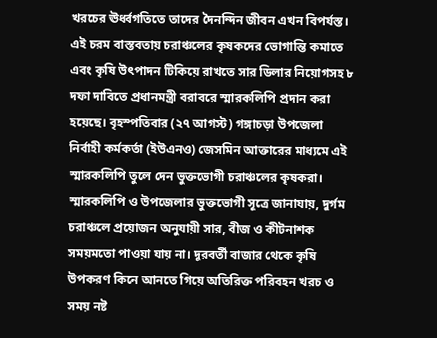খরচের ঊর্ধ্বগতিতে তাদের দৈনন্দিন জীবন এখন বিপর্যস্ত।
এই চরম বাস্তবতায় চরাঞ্চলের কৃষকদের ভোগান্তি কমাতে এবং কৃষি উৎপাদন টিকিয়ে রাখতে সার ডিলার নিয়োগসহ ৮ দফা দাবিতে প্রধানমন্ত্রী বরাবরে স্মারকলিপি প্রদান করা হয়েছে। বৃহস্পতিবার (২৭ আগস্ট) গঙ্গাচড়া উপজেলা নির্বাহী কর্মকর্তা (ইউএনও) জেসমিন আক্তারের মাধ্যমে এই স্মারকলিপি তুলে দেন ভুক্তভোগী চরাঞ্চলের কৃষকরা।
স্মারকলিপি ও উপজেলার ভুক্তভোগী সূত্রে জানাযায়, দুর্গম চরাঞ্চলে প্রয়োজন অনুযায়ী সার, বীজ ও কীটনাশক সময়মতো পাওয়া যায় না। দূরবর্তী বাজার থেকে কৃষি উপকরণ কিনে আনতে গিয়ে অতিরিক্ত পরিবহন খরচ ও সময় নষ্ট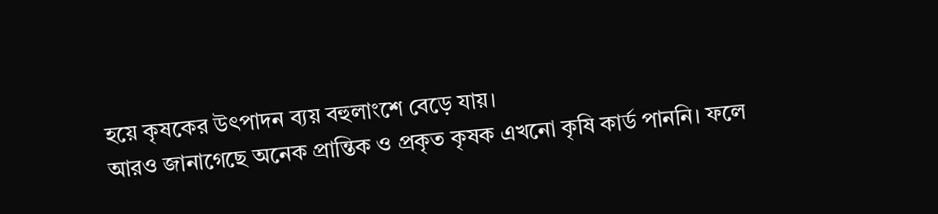হয়ে কৃষকের উৎপাদন ব্যয় বহুলাংশে বেড়ে যায়।
আরও জানাগেছে অনেক প্রান্তিক ও প্রকৃত কৃষক এখনো কৃষি কার্ড পাননি। ফলে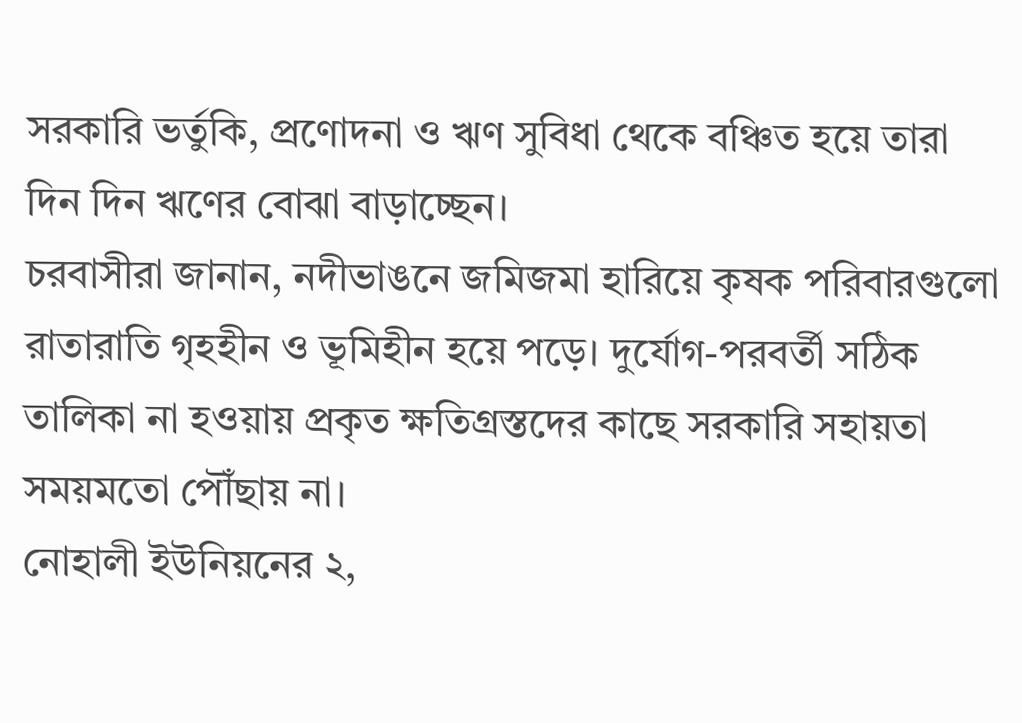সরকারি ভর্তুকি, প্রণোদনা ও ঋণ সুবিধা থেকে বঞ্চিত হয়ে তারা দিন দিন ঋণের বোঝা বাড়াচ্ছেন।
চরবাসীরা জানান, নদীভাঙনে জমিজমা হারিয়ে কৃষক পরিবারগুলো রাতারাতি গৃহহীন ও ভূমিহীন হয়ে পড়ে। দুর্যোগ-পরবর্তী সঠিক তালিকা না হওয়ায় প্রকৃত ক্ষতিগ্রস্তদের কাছে সরকারি সহায়তা সময়মতো পৌঁছায় না।
নোহালী ইউনিয়নের ২,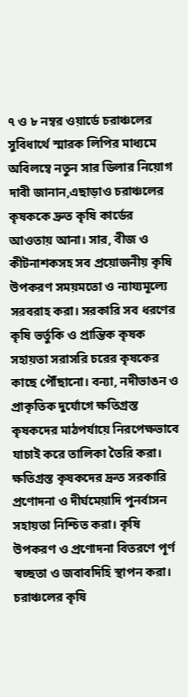৭ ও ৮ নম্বর ওয়ার্ডে চরাঞ্চলের সুবিধার্থে স্মারক লিপির মাধ্যমে অবিলম্বে নতুন সার ডিলার নিয়োগ দাবী জানান,এছাড়াও চরাঞ্চলের কৃষককে দ্রুত কৃষি কার্ডের আওতায় আনা। সার, বীজ ও কীটনাশকসহ সব প্রয়োজনীয় কৃষি উপকরণ সময়মতো ও ন্যায্যমূল্যে সরবরাহ করা। সরকারি সব ধরণের কৃষি ভর্তুকি ও প্রান্তিক কৃষক সহায়তা সরাসরি চরের কৃষকের কাছে পৌঁছানো। বন্যা, নদীভাঙন ও প্রাকৃতিক দুর্যোগে ক্ষতিগ্রস্ত কৃষকদের মাঠপর্যায়ে নিরপেক্ষভাবে যাচাই করে তালিকা তৈরি করা। ক্ষতিগ্রস্ত কৃষকদের দ্রুত সরকারি প্রণোদনা ও দীর্ঘমেয়াদি পুনর্বাসন সহায়তা নিশ্চিত করা। কৃষি উপকরণ ও প্রণোদনা বিতরণে পূর্ণ স্বচ্ছতা ও জবাবদিহি স্থাপন করা। চরাঞ্চলের কৃষি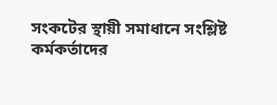সংকটের স্থায়ী সমাধানে সংশ্লিষ্ট কর্মকর্তাদের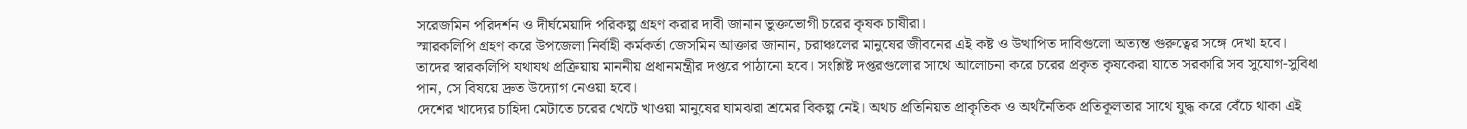সরেজমিন পরিদর্শন ও দীর্ঘমেয়াদি পরিকল্প গ্রহণ করার দাবী জানান ভুক্তভোগী চরের কৃষক চাষীরা।
স্মারকলিপি গ্রহণ করে উপজেলা নির্বাহী কর্মকর্তা জেসমিন আক্তার জানান, চরাঞ্চলের মানুষের জীবনের এই কষ্ট ও উত্থাপিত দাবিগুলো অত্যন্ত গুরুত্বের সঙ্গে দেখা হবে।
তাদের স্বারকলিপি যথাযথ প্রক্রিয়ায় মাননীয় প্রধানমন্ত্রীর দপ্তরে পাঠানো হবে। সংশ্লিষ্ট দপ্তরগুলোর সাথে আলোচনা করে চরের প্রকৃত কৃষকেরা যাতে সরকারি সব সুযোগ-সুবিধা পান, সে বিষয়ে দ্রুত উদ্যোগ নেওয়া হবে।
দেশের খাদ্যের চাহিদা মেটাতে চরের খেটে খাওয়া মানুষের ঘামঝরা শ্রমের বিকল্প নেই। অথচ প্রতিনিয়ত প্রাকৃতিক ও অর্থনৈতিক প্রতিকূলতার সাথে যুদ্ধ করে বেঁচে থাকা এই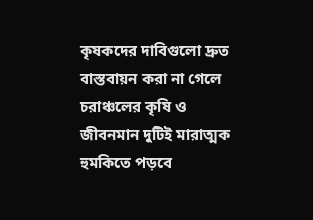কৃষকদের দাবিগুলো দ্রুত বাস্তবায়ন করা না গেলে চরাঞ্চলের কৃষি ও জীবনমান দুটিই মারাত্মক হুমকিতে পড়বে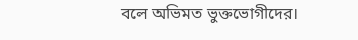বলে অভিমত ভুক্তভোগীদের।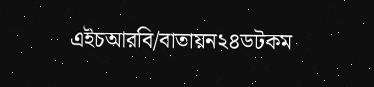এইচআরবি/বাতায়ন২৪ডটকম